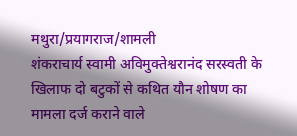मथुरा/प्रयागराज/शामली
शंकराचार्य स्वामी अविमुक्तेश्वरानंद सरस्वती के खिलाफ दो बटुकों से कथित यौन शोषण का मामला दर्ज कराने वाले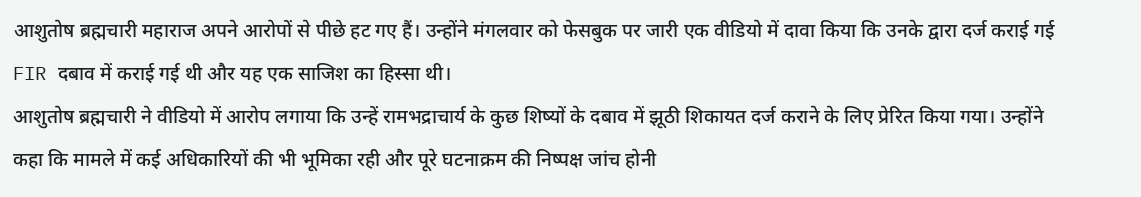आशुतोष ब्रह्मचारी महाराज अपने आरोपों से पीछे हट गए हैं। उन्होंने मंगलवार को फेसबुक पर जारी एक वीडियो में दावा किया कि उनके द्वारा दर्ज कराई गई FIR दबाव में कराई गई थी और यह एक साजिश का हिस्सा थी।
आशुतोष ब्रह्मचारी ने वीडियो में आरोप लगाया कि उन्हें रामभद्राचार्य के कुछ शिष्यों के दबाव में झूठी शिकायत दर्ज कराने के लिए प्रेरित किया गया। उन्होंने कहा कि मामले में कई अधिकारियों की भी भूमिका रही और पूरे घटनाक्रम की निष्पक्ष जांच होनी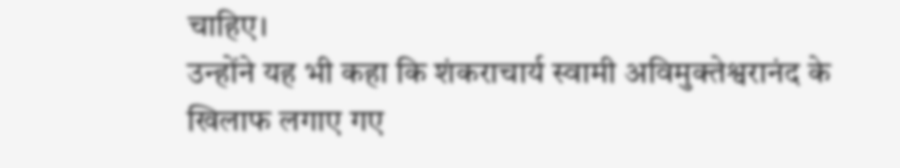चाहिए।
उन्होंने यह भी कहा कि शंकराचार्य स्वामी अविमुक्तेश्वरानंद के खिलाफ लगाए गए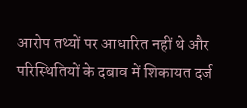आरोप तथ्यों पर आधारित नहीं थे और परिस्थितियों के दबाव में शिकायत दर्ज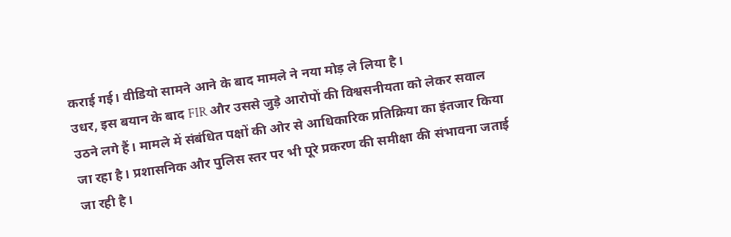कराई गई। वीडियो सामने आने के बाद मामले ने नया मोड़ ले लिया है।
उधर, इस बयान के बाद FIR और उससे जुड़े आरोपों की विश्वसनीयता को लेकर सवाल उठने लगे हैं। मामले में संबंधित पक्षों की ओर से आधिकारिक प्रतिक्रिया का इंतजार किया जा रहा है। प्रशासनिक और पुलिस स्तर पर भी पूरे प्रकरण की समीक्षा की संभावना जताई जा रही है।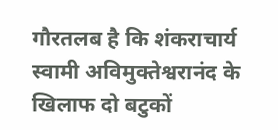गौरतलब है कि शंकराचार्य स्वामी अविमुक्तेश्वरानंद के खिलाफ दो बटुकों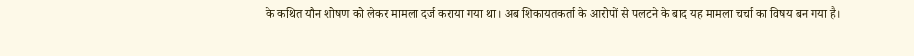के कथित यौन शोषण को लेकर मामला दर्ज कराया गया था। अब शिकायतकर्ता के आरोपों से पलटने के बाद यह मामला चर्चा का विषय बन गया है।